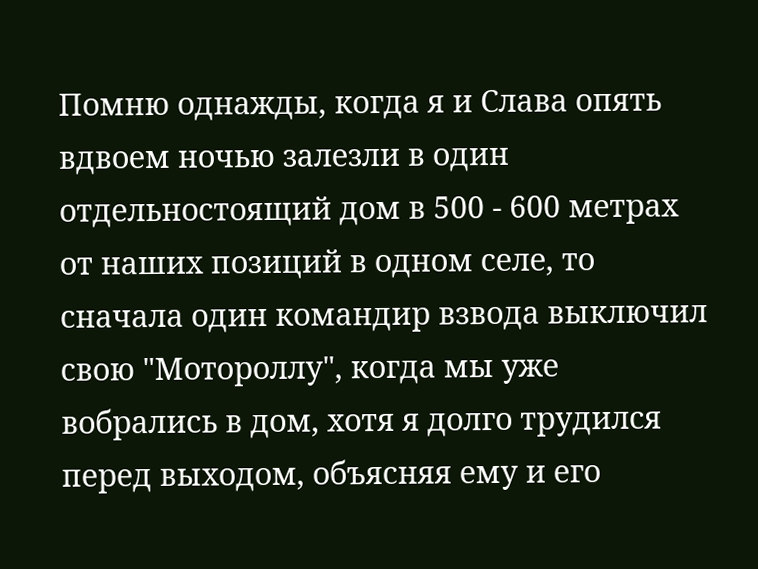Помню однажды, когда я и Слава опять вдвоем ночью залезли в один отдельностоящий дом в 500 - 600 метрах от наших позиций в одном селе, то сначала один командир взвода выключил свою "Мотороллу", когда мы уже вобрались в дом, хотя я долго трудился перед выходом, объясняя ему и его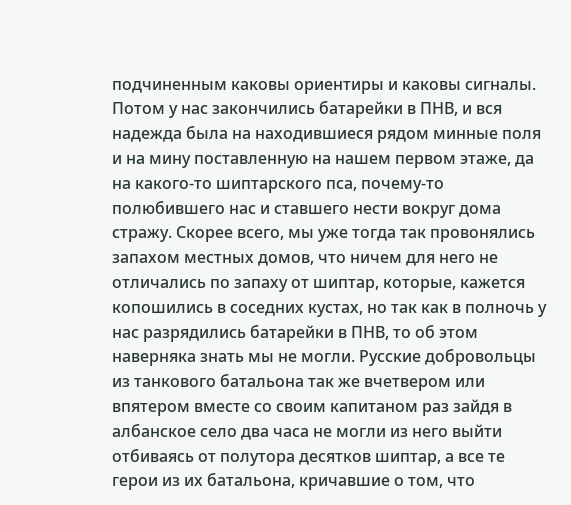подчиненным каковы ориентиры и каковы сигналы. Потом у нас закончились батарейки в ПНВ, и вся надежда была на находившиеся рядом минные поля и на мину поставленную на нашем первом этаже, да на какого-то шиптарского пса, почему-то полюбившего нас и ставшего нести вокруг дома стражу. Скорее всего, мы уже тогда так провонялись запахом местных домов, что ничем для него не отличались по запаху от шиптар, которые, кажется копошились в соседних кустах, но так как в полночь у нас разрядились батарейки в ПНВ, то об этом наверняка знать мы не могли. Русские добровольцы из танкового батальона так же вчетвером или впятером вместе со своим капитаном раз зайдя в албанское село два часа не могли из него выйти отбиваясь от полутора десятков шиптар, а все те герои из их батальона, кричавшие о том, что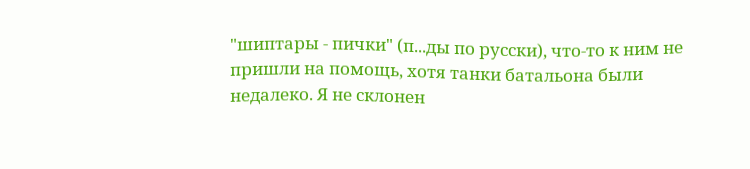"шиптары - пички" (п...ды по русски), что-то к ним не пришли на помощь, хотя танки батальона были недалеко. Я не склонен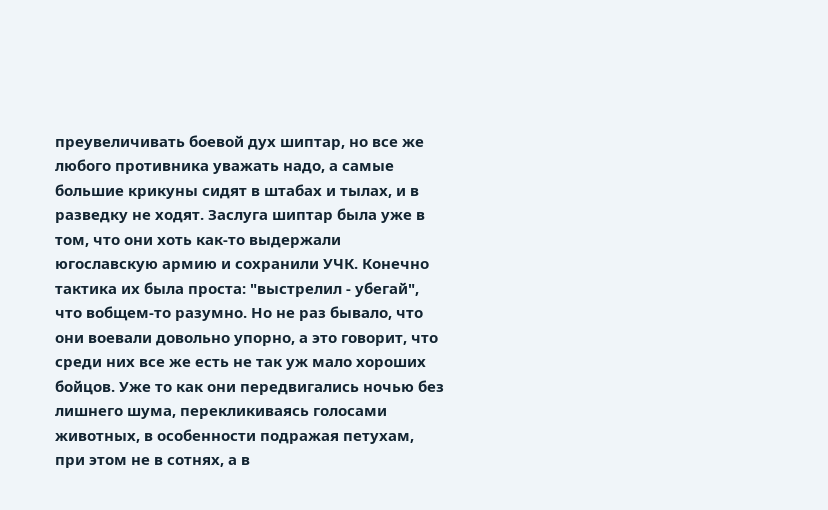преувеличивать боевой дух шиптар, но все же любого противника уважать надо, а самые большие крикуны сидят в штабах и тылах, и в разведку не ходят. Заслуга шиптар была уже в том, что они хоть как-то выдержали югославскую армию и сохранили УЧК. Конечно тактика их была проста: "выстрелил - убегай", что вобщем-то разумно. Но не раз бывало, что они воевали довольно упорно, а это говорит, что среди них все же есть не так уж мало хороших бойцов. Уже то как они передвигались ночью без лишнего шума, перекликиваясь голосами животных, в особенности подражая петухам, при этом не в сотнях, а в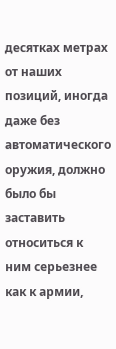десятках метрах от наших позиций, иногда даже без автоматического оружия, должно было бы заставить относиться к ним серьезнее как к армии,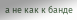а не как к банде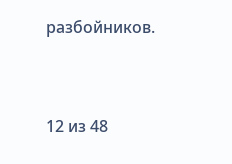разбойников.



12 из 48